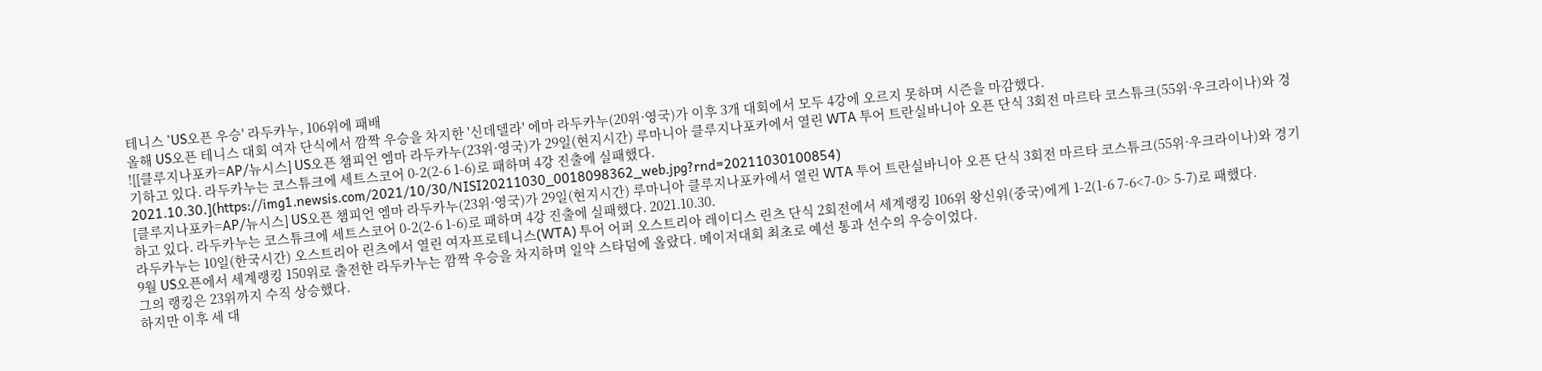테니스 'US오픈 우승' 라두카누, 106위에 패배
올해 US오픈 테니스 대회 여자 단식에서 깜짝 우승을 차지한 '신데델라' 에마 라두카누(20위·영국)가 이후 3개 대회에서 모두 4강에 오르지 못하며 시즌을 마감했다.
![[클루지나포카=AP/뉴시스] US오픈 챔피언 엠마 라두카누(23위·영국)가 29일(현지시간) 루마니아 클루지나포카에서 열린 WTA 투어 트란실바니아 오픈 단식 3회전 마르타 코스튜크(55위·우크라이나)와 경기하고 있다. 라두카누는 코스튜크에 세트스코어 0-2(2-6 1-6)로 패하며 4강 진출에 실패했다. 2021.10.30.](https://img1.newsis.com/2021/10/30/NISI20211030_0018098362_web.jpg?rnd=20211030100854)
[클루지나포카=AP/뉴시스] US오픈 챔피언 엠마 라두카누(23위·영국)가 29일(현지시간) 루마니아 클루지나포카에서 열린 WTA 투어 트란실바니아 오픈 단식 3회전 마르타 코스튜크(55위·우크라이나)와 경기하고 있다. 라두카누는 코스튜크에 세트스코어 0-2(2-6 1-6)로 패하며 4강 진출에 실패했다. 2021.10.30.
라두카누는 10일(한국시간) 오스트리아 린츠에서 열린 여자프로테니스(WTA) 투어 어퍼 오스트리아 레이디스 린츠 단식 2회전에서 세계랭킹 106위 왕신위(중국)에게 1-2(1-6 7-6<7-0> 5-7)로 패했다.
9월 US오픈에서 세계랭킹 150위로 출전한 라두카누는 깜짝 우승을 차지하며 일약 스타덤에 올랐다. 메이저대회 최초로 예선 통과 선수의 우승이었다.
그의 랭킹은 23위까지 수직 상승했다.
하지만 이후 세 대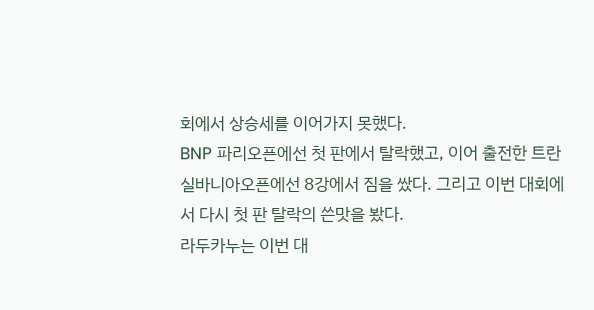회에서 상승세를 이어가지 못했다.
BNP 파리오픈에선 첫 판에서 탈락했고, 이어 출전한 트란실바니아오픈에선 8강에서 짐을 쌌다. 그리고 이번 대회에서 다시 첫 판 탈락의 쓴맛을 봤다.
라두카누는 이번 대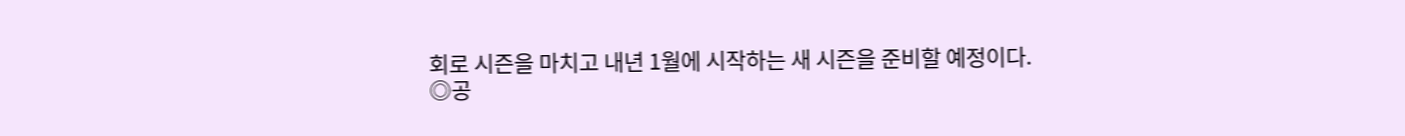회로 시즌을 마치고 내년 1월에 시작하는 새 시즌을 준비할 예정이다.
◎공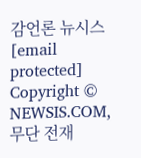감언론 뉴시스 [email protected]
Copyright © NEWSIS.COM, 무단 전재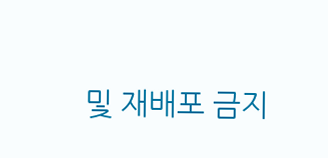및 재배포 금지